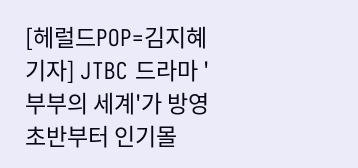[헤럴드POP=김지혜 기자] JTBC 드라마 '부부의 세계'가 방영 초반부터 인기몰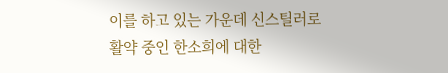이를 하고 있는 가운데 신스틸러로 활약 중인 한소희에 대한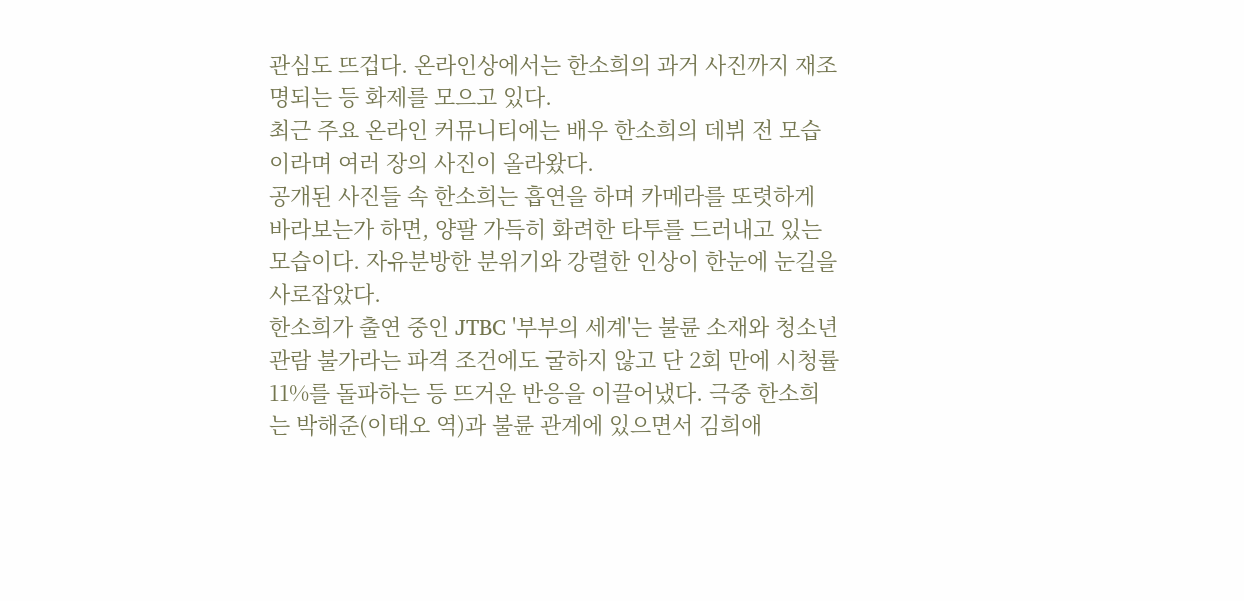관심도 뜨겁다. 온라인상에서는 한소희의 과거 사진까지 재조명되는 등 화제를 모으고 있다.
최근 주요 온라인 커뮤니티에는 배우 한소희의 데뷔 전 모습이라며 여러 장의 사진이 올라왔다.
공개된 사진들 속 한소희는 흡연을 하며 카메라를 또렷하게 바라보는가 하면, 양팔 가득히 화려한 타투를 드러내고 있는 모습이다. 자유분방한 분위기와 강렬한 인상이 한눈에 눈길을 사로잡았다.
한소희가 출연 중인 JTBC '부부의 세계'는 불륜 소재와 청소년 관람 불가라는 파격 조건에도 굴하지 않고 단 2회 만에 시청률 11%를 돌파하는 등 뜨거운 반응을 이끌어냈다. 극중 한소희는 박해준(이태오 역)과 불륜 관계에 있으면서 김희애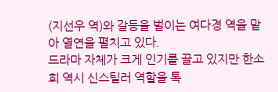(지선우 역)와 갈등을 벌이는 여다경 역을 맡아 열연을 펼치고 있다.
드라마 자체가 크게 인기를 끌고 있지만 한소희 역시 신스틸러 역할을 톡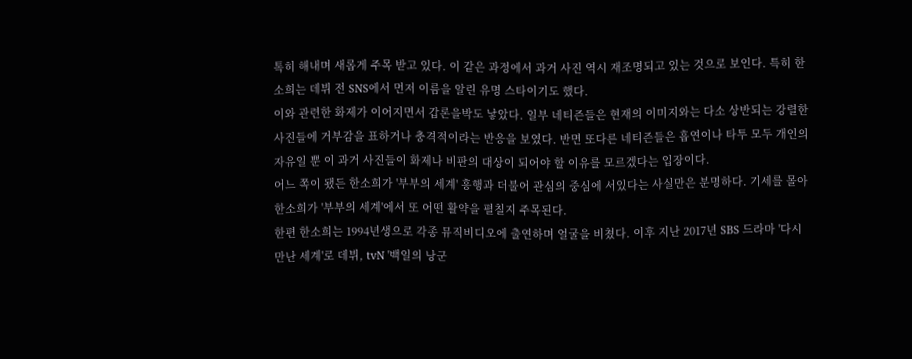톡히 해내며 새롭게 주목 받고 있다. 이 같은 과정에서 과거 사진 역시 재조명되고 있는 것으로 보인다. 특히 한소희는 데뷔 전 SNS에서 먼저 이름을 알린 유명 스타이기도 했다.
이와 관련한 화제가 이어지면서 갑론을박도 낳았다. 일부 네티즌들은 현재의 이미지와는 다소 상반되는 강렬한 사진들에 거부감을 표하거나 충격적이라는 반응을 보였다. 반면 또다른 네티즌들은 흡연이나 타투 모두 개인의 자유일 뿐 이 과거 사진들이 화제나 비판의 대상이 되어야 할 이유를 모르겠다는 입장이다.
어느 쪽이 됐든 한소희가 '부부의 세계' 흥행과 더불어 관심의 중심에 서있다는 사실만은 분명하다. 기세를 몰아 한소희가 '부부의 세계'에서 또 어떤 활약을 펼칠지 주목된다.
한편 한소희는 1994년생으로 각종 뮤직비디오에 출연하며 얼굴을 비쳤다. 이후 지난 2017년 SBS 드라마 '다시 만난 세계'로 데뷔, tvN '백일의 낭군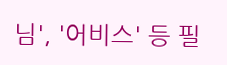님', '어비스' 등 필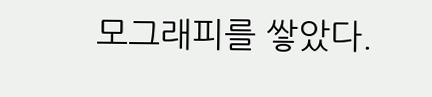모그래피를 쌓았다.